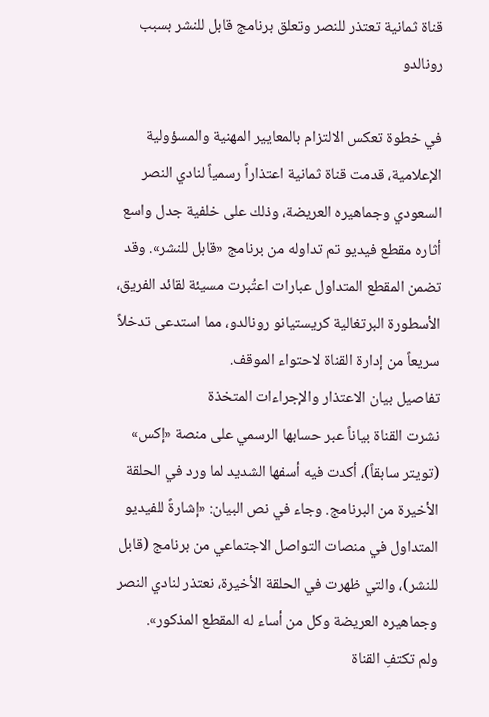قناة ثمانية تعتذر للنصر وتعلق برنامج قابل للنشر بسبب رونالدو

في خطوة تعكس الالتزام بالمعايير المهنية والمسؤولية الإعلامية، قدمت قناة ثمانية اعتذاراً رسمياً لنادي النصر السعودي وجماهيره العريضة، وذلك على خلفية جدل واسع أثاره مقطع فيديو تم تداوله من برنامج «قابل للنشر». وقد تضمن المقطع المتداول عبارات اعتُبرت مسيئة لقائد الفريق، الأسطورة البرتغالية كريستيانو رونالدو، مما استدعى تدخلاً سريعاً من إدارة القناة لاحتواء الموقف.
تفاصيل بيان الاعتذار والإجراءات المتخذة
نشرت القناة بياناً عبر حسابها الرسمي على منصة «إكس» (تويتر سابقاً)، أكدت فيه أسفها الشديد لما ورد في الحلقة الأخيرة من البرنامج. وجاء في نص البيان: «إشارةً للفيديو المتداول في منصات التواصل الاجتماعي من برنامج (قابل للنشر)، والتي ظهرت في الحلقة الأخيرة، نعتذر لنادي النصر وجماهيره العريضة وكل من أساء له المقطع المذكور».
ولم تكتفِ القناة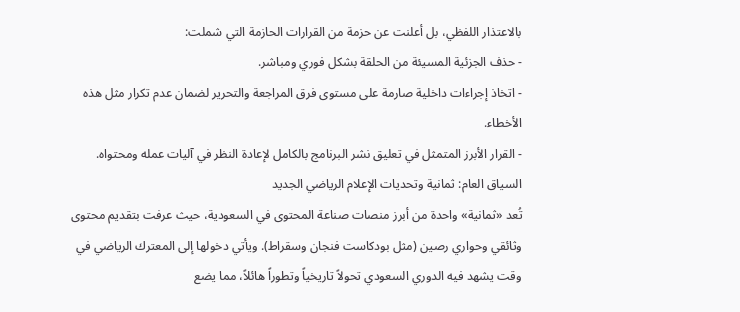بالاعتذار اللفظي، بل أعلنت عن حزمة من القرارات الحازمة التي شملت:
- حذف الجزئية المسيئة من الحلقة بشكل فوري ومباشر.
- اتخاذ إجراءات داخلية صارمة على مستوى فرق المراجعة والتحرير لضمان عدم تكرار مثل هذه الأخطاء.
- القرار الأبرز المتمثل في تعليق نشر البرنامج بالكامل لإعادة النظر في آليات عمله ومحتواه.
السياق العام: ثمانية وتحديات الإعلام الرياضي الجديد
تُعد «ثمانية» واحدة من أبرز منصات صناعة المحتوى في السعودية، حيث عرفت بتقديم محتوى وثائقي وحواري رصين (مثل بودكاست فنجان وسقراط). ويأتي دخولها إلى المعترك الرياضي في وقت يشهد فيه الدوري السعودي تحولاً تاريخياً وتطوراً هائلاً، مما يضع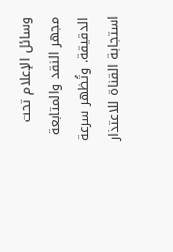وسائل الإعلام تحت مجهر النقد والمتابعة الدقيقة. وتُظهر سرعة استجابة القناة للاعتذار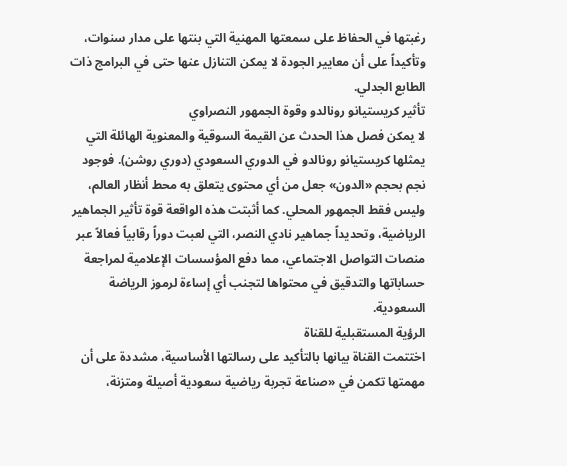رغبتها في الحفاظ على سمعتها المهنية التي بنتها على مدار سنوات، وتأكيداً على أن معايير الجودة لا يمكن التنازل عنها حتى في البرامج ذات الطابع الجدلي.
تأثير كريستيانو رونالدو وقوة الجمهور النصراوي
لا يمكن فصل هذا الحدث عن القيمة السوقية والمعنوية الهائلة التي يمثلها كريستيانو رونالدو في الدوري السعودي (دوري روشن). فوجود نجم بحجم «الدون» جعل من أي محتوى يتعلق به محط أنظار العالم، وليس فقط الجمهور المحلي. كما أثبتت هذه الواقعة قوة تأثير الجماهير الرياضية، وتحديداً جماهير نادي النصر، التي لعبت دوراً رقابياً فعالاً عبر منصات التواصل الاجتماعي، مما دفع المؤسسات الإعلامية لمراجعة حساباتها والتدقيق في محتواها لتجنب أي إساءة لرموز الرياضة السعودية.
الرؤية المستقبلية للقناة
اختتمت القناة بيانها بالتأكيد على رسالتها الأساسية، مشددة على أن مهمتها تكمن في «صناعة تجربة رياضية سعودية أصيلة ومتزنة،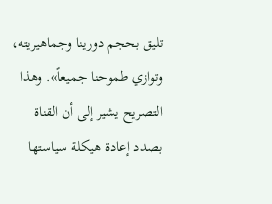تليق بحجم دورينا وجماهيريته، وتوازي طموحنا جميعاً». وهذا التصريح يشير إلى أن القناة بصدد إعادة هيكلة سياستها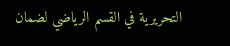التحريرية في القسم الرياضي لضمان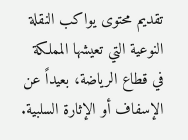تقديم محتوى يواكب النقلة النوعية التي تعيشها المملكة في قطاع الرياضة، بعيداً عن الإسفاف أو الإثارة السلبية.